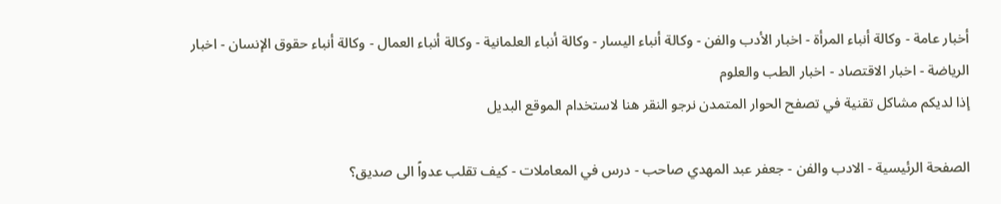أخبار عامة - وكالة أنباء المرأة - اخبار الأدب والفن - وكالة أنباء اليسار - وكالة أنباء العلمانية - وكالة أنباء العمال - وكالة أنباء حقوق الإنسان - اخبار الرياضة - اخبار الاقتصاد - اخبار الطب والعلوم
إذا لديكم مشاكل تقنية في تصفح الحوار المتمدن نرجو النقر هنا لاستخدام الموقع البديل

الصفحة الرئيسية - الادب والفن - جعفر عبد المهدي صاحب - درس في المعاملات - كيف تقلب عدواً الى صديق؟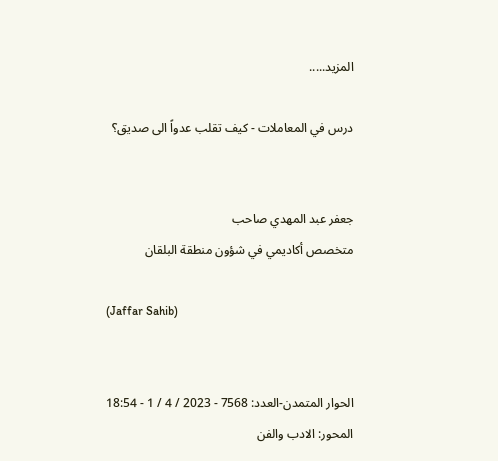المزيد.....

درس في المعاملات - كيف تقلب عدواً الى صديق؟


جعفر عبد المهدي صاحب
متخصص أكاديمي في شؤون منطقة البلقان

(Jaffar Sahib)


الحوار المتمدن-العدد: 7568 - 2023 / 4 / 1 - 18:54
المحور: الادب والفن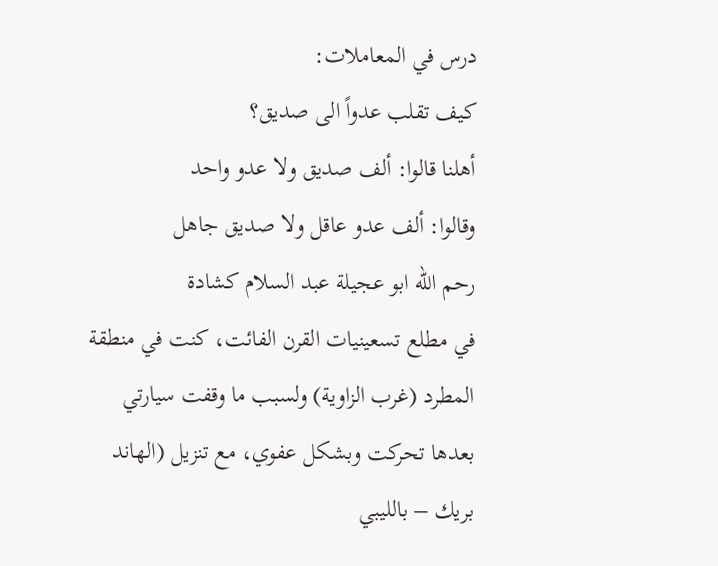درس في المعاملات:
كيف تقلب عدواً الى صديق؟
أهلنا قالوا: ألف صديق ولا عدو واحد
وقالوا: ألف عدو عاقل ولا صديق جاهل
رحم الله ابو عجيلة عبد السلام كشادة
في مطلع تسعينيات القرن الفائت، كنت في منطقة المطرد (غرب الزاوية) ولسبب ما وقفت سيارتي بعدها تحركت وبشكل عفوي، مع تنزيل (الهاند بريك – بالليبي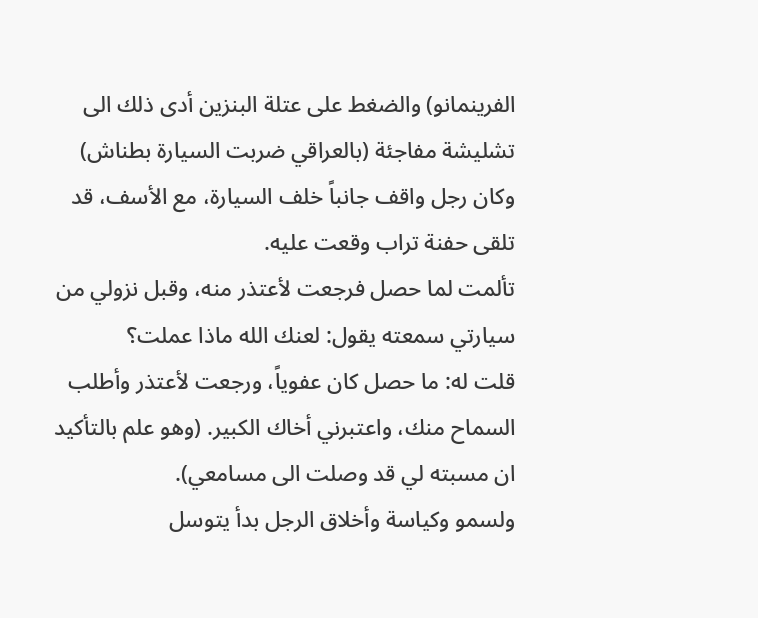الفرينمانو) والضغط على عتلة البنزين أدى ذلك الى تشليشة مفاجئة (بالعراقي ضربت السيارة بطناش) وكان رجل واقف جانباً خلف السيارة، مع الأسف، قد تلقى حفنة تراب وقعت عليه.
تألمت لما حصل فرجعت لأعتذر منه، وقبل نزولي من سيارتي سمعته يقول: لعنك الله ماذا عملت؟
قلت له: ما حصل كان عفوياً، ورجعت لأعتذر وأطلب السماح منك، واعتبرني أخاك الكبير. (وهو علم بالتأكيد ان مسبته لي قد وصلت الى مسامعي).
ولسمو وكياسة وأخلاق الرجل بدأ يتوسل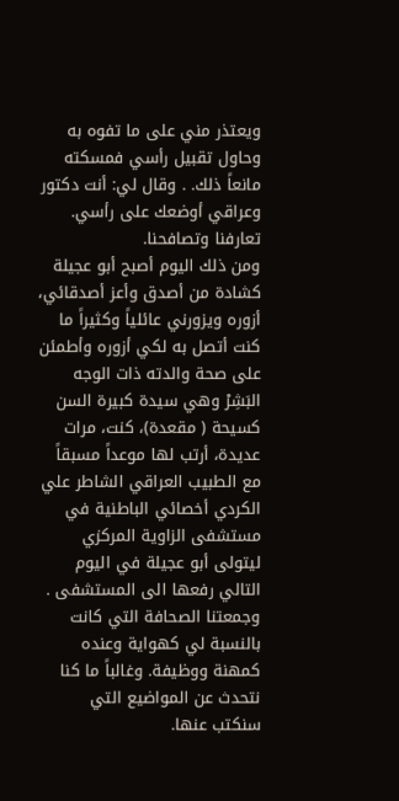ويعتذر مني على ما تفوه به وحاول تقبيل رأسي فمسكته مانعاً ذلك. . وقال لي: أنت دكتور وعراقي أوضعك على رأسي.
تعارفنا وتصافحنا.
ومن ذلك اليوم أصبح أبو عجيلة كشادة من أصدق وأعز أصدقائي، أزوره ويزورني عائلياً وكثيراً ما كنت أتصل به لكي أزوره وأطمئن على صحة والدته ذات الوجه البَشِرْ وهي سيدة كبيرة السن كسيحة ( مقعدة)، كنت، مرات عديدة، أرتب لها موعداً مسبقاً مع الطبيب العراقي الشاطر علي الكردي أخصائي الباطنية في مستشفى الزاوية المركزي ليتولى أبو عجيلة في اليوم التالي رفعها الى المستشفى .
وجمعتنا الصحافة التي كانت بالنسبة لي كهواية وعنده كمهنة ووظيفة. وغالباً ما كنا نتحدث عن المواضيع التي سنكتب عنها.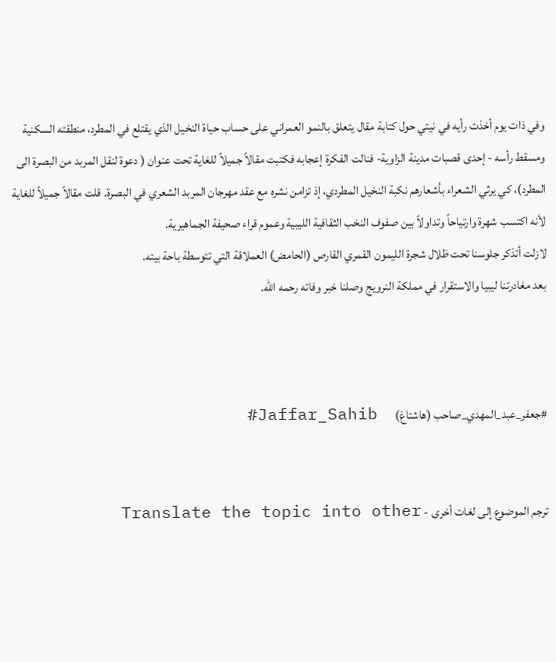وفي ذات يوم أخذت رأيه في نيتي حول كتابة مقال يتعلق بالنمو العمراني على حساب حياة النخيل الذي يقتلع في المطرد، منطقته السكنية ومسقط رأسه - إحدى قصبات مدينة الزاوية- فنالت الفكرة إعجابه فكتبت مقالاً جميلاً للغاية تحت عنوان ( دعوة لنقل المربد من البصرة الى المطرد)، كي يرثي الشعراء بأشعارهم نكبة النخيل المطردي، إذ تزامن نشره مع عقد مهرجان المربد الشعري في البصرة. قلت مقالاً جميلاً للغاية لأنه اكتسب شهرة وارتياحاً وتداولاً بين صفوف النخب الثقافية الليبية وعموم قراء صحيفة الجماهيرية.
لازلت أتذكر جلوسنا تحت ظلال شجرة الليمون القمري القارص (الحامض) العملاقة التي تتوسطة باحة بيته.
بعد مغادرتنا ليبيا والاستقرار في مملكة النرويج وصلنا خبر وفاته رحمه الله.



#جعفر_عبد_المهدي_صاحب (هاشتاغ)       Jaffar_Sahib#


ترجم الموضوع إلى لغات أخرى - Translate the topic into other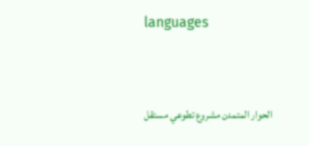languages



الحوار المتمدن مشروع تطوعي مستقل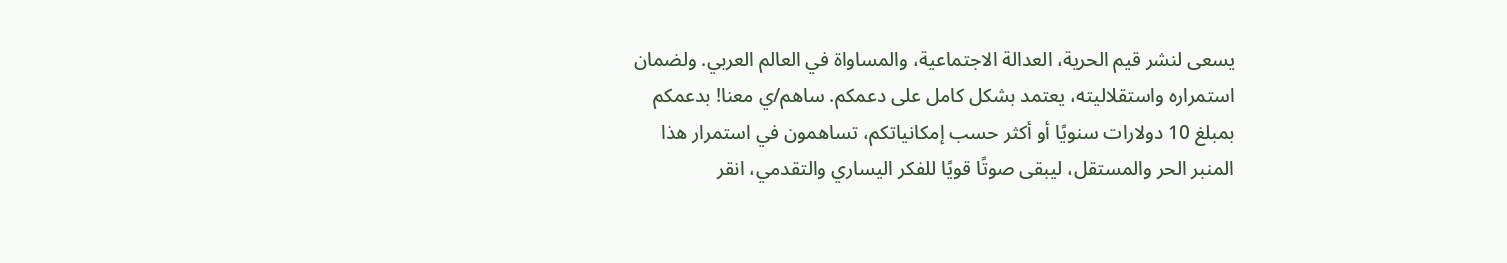يسعى لنشر قيم الحرية، العدالة الاجتماعية، والمساواة في العالم العربي. ولضمان استمراره واستقلاليته، يعتمد بشكل كامل على دعمكم. ساهم/ي معنا! بدعمكم بمبلغ 10 دولارات سنويًا أو أكثر حسب إمكانياتكم، تساهمون في استمرار هذا المنبر الحر والمستقل، ليبقى صوتًا قويًا للفكر اليساري والتقدمي، انقر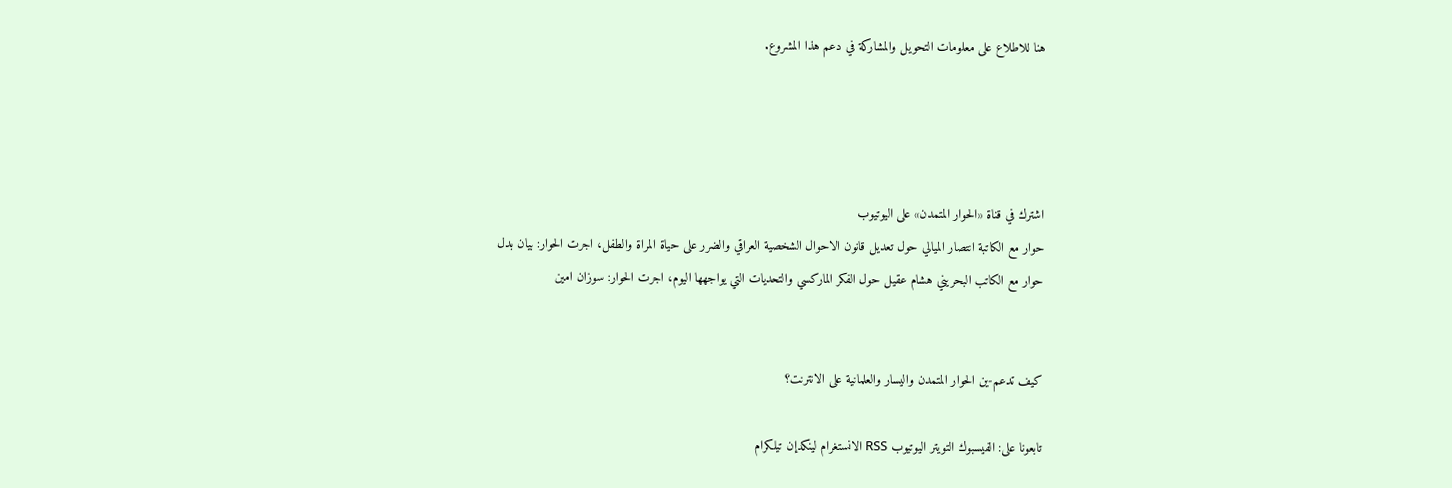هنا للاطلاع على معلومات التحويل والمشاركة في دعم هذا المشروع.




اشترك في قناة «الحوار المتمدن» على اليوتيوب
حوار مع الكاتبة انتصار الميالي حول تعديل قانون الاحوال الشخصية العراقي والضرر على حياة المراة والطفل، اجرت الحوار: بيان بدل
حوار مع الكاتب البحريني هشام عقيل حول الفكر الماركسي والتحديات التي يواجهها اليوم، اجرت الحوار: سوزان امين


كيف تدعم-ين الحوار المتمدن واليسار والعلمانية على الانترنت؟

تابعونا على: الفيسبوك التويتر اليوتيوب RSS الانستغرام لينكدإن تيلكرام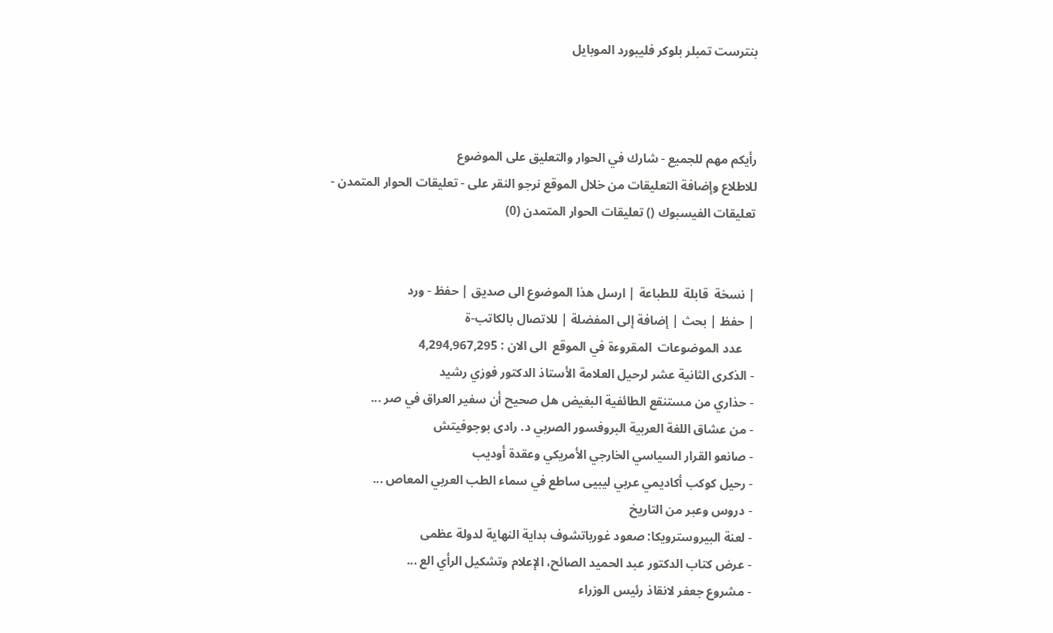بنترست تمبلر بلوكر فليبورد الموبايل



رأيكم مهم للجميع - شارك في الحوار والتعليق على الموضوع
للاطلاع وإضافة التعليقات من خلال الموقع نرجو النقر على - تعليقات الحوار المتمدن -
تعليقات الفيسبوك () تعليقات الحوار المتمدن (0)


| نسخة  قابلة  للطباعة | ارسل هذا الموضوع الى صديق | حفظ - ورد
| حفظ | بحث | إضافة إلى المفضلة | للاتصال بالكاتب-ة
    عدد الموضوعات  المقروءة في الموقع  الى الان : 4,294,967,295
- الذكرى الثانية عشر لرحيل العلامة الأستاذ الدكتور فوزي رشيد
- حذاري من مستنقع الطائفية البغيض هل صحيح أن سفير العراق في صر ...
- من عشاق اللغة العربية البروفسور الصربي د. رادى بوجوفيتش
- صانعو القرار السياسي الخارجي الأمريكي وعقدة أوديب
- رحيل كوكب أكاديمي عربي ليبيى ساطع في سماء الطب العربي المعاص ...
- دروس وعبر من التاريخ
- لعنة البيروسترويكا: صعود غورباتشوف بداية النهاية لدولة عظمى
- عرض كتاب الدكتور عبد الحميد الصائح، الإعلام وتشكيل الرأي الع ...
- مشروع جعفر لانقاذ رئيس الوزراء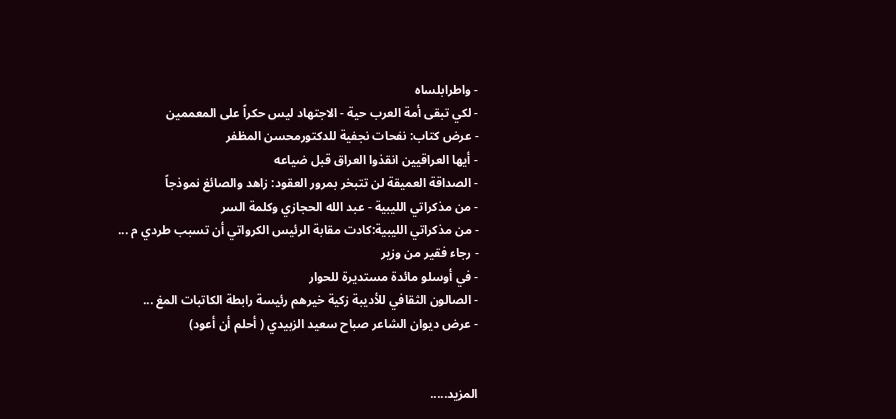- واطرابلساه
- لكي تبقى أمة العرب حية - الاجتهاد ليس حكراً على المعممين
- عرض كتاب: نفحات نجفية للدكتورمحسن المظفر
- أيها العراقيين انقذوا العراق قبل ضياعه
- الصداقة العميقة لن تتبخر بمرور العقود: زاهد والصائغ نموذجاً
- من مذكراتي الليبية - عبد الله الحجازي وكلمة السر
- من مذكراتي الليبية:كادت مقابة الرئيس الكرواتي أن تسبب طردي م ...
- رجاء فقير من وزير
- في أوسلو مائدة مستديرة للحوار
- الصالون الثقافي للأديبة زكية خيرهم رئيسة رابطة الكاتبات المغ ...
- عرض ديوان الشاعر صباح سعيد الزبيدي ( أحلم أن أعود)


المزيد.....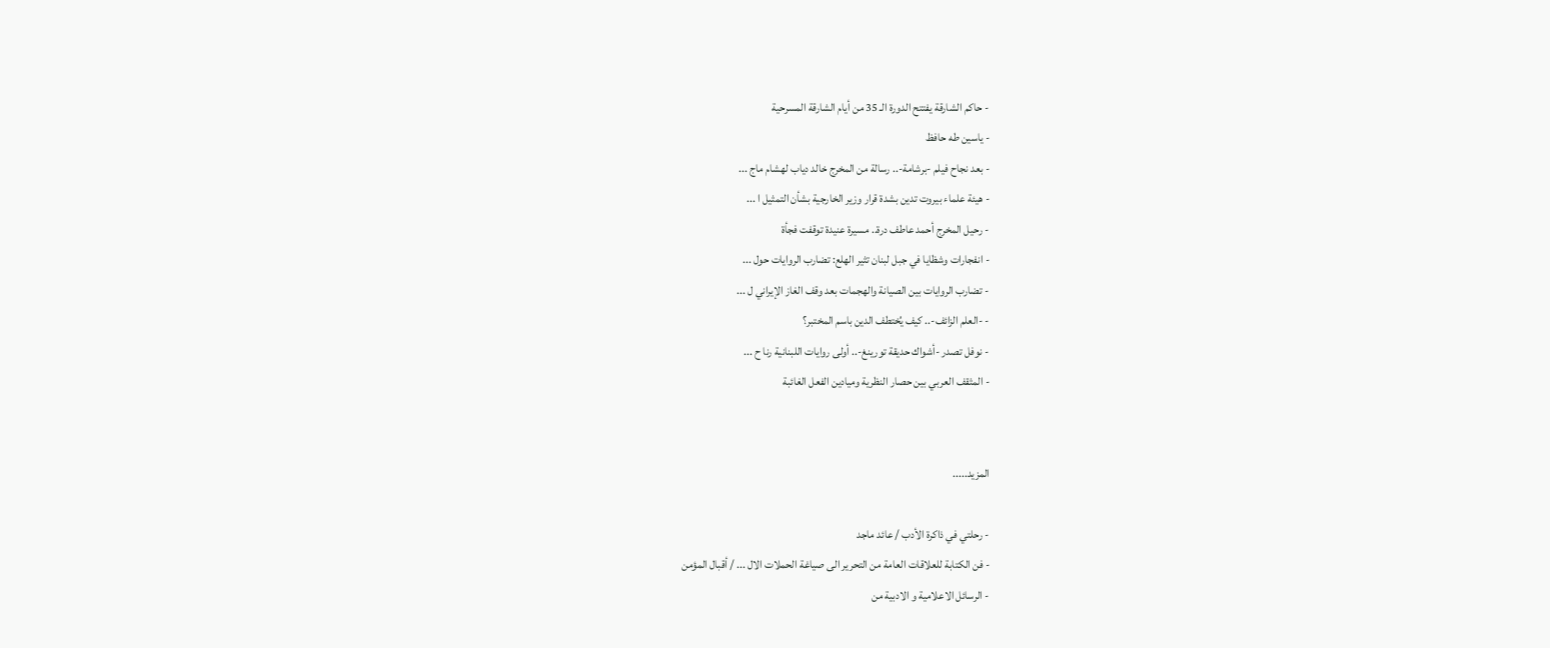- حاكم الشارقة يفتتح الدورة الـ 35 من أيام الشارقة المسرحية
- ياسين طه حافظ
- بعد نجاح فيلم -برشامة-.. رسالة من المخرج خالد دياب لهشام ماج ...
- هيئة علماء بيروت تدين بشدة قرار وزير الخارجية بشأن التمثيل ا ...
- رحيل المخرج أحمد عاطف درة.. مسيرة عنيدة توقفت فجأة
- انفجارات وشظايا في جبل لبنان تثير الهلع: تضارب الروايات حول ...
- تضارب الروايات بين الصيانة والهجمات بعد وقف الغاز الإيراني ل ...
- -العلم الزائف-.. كيف يُختطف الدين باسم المختبر؟
- نوفل تصدر -أشواك حديقة تورينغ-.. أولى روايات اللبنانية رنا ح ...
- المثقف العربي بين حصار النظرية وميادين الفعل الغائبة


المزيد.....

- رحلتي في ذاكرة الأدب / عائد ماجد
- فن الكتابة للعلاقات العامة من التحرير الى صياغة الحملات الال ... / أقبال المؤمن
- الرسائل الاعلامية و الادبية من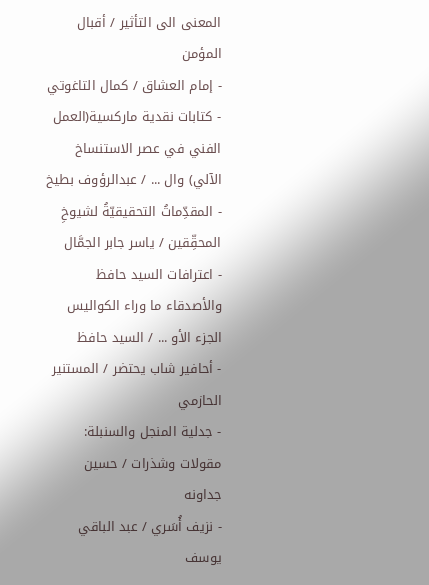المعنى الى التأثير / أقبال المؤمن
- إمام العشاق / كمال التاغوتي
- كتابات نقدية ماركسية(العمل الفني في عصر الاستنساخ الآلي) وال ... / عبدالرؤوف بطيخ
- المقدِّماتُ التحقيقيّةُ لشيوخِ المحقِّقين / ياسر جابر الجمَّال
- اعترافات السيد حافظ والأصدقاء ما وراء الكواليس الجزء الأو ... / السيد حافظ
- أحافير شاب يحتضر / المستنير الحازمي
- جدلية المنجل والسنبلة: مقولات وشذرات / حسين جداونه
- نزيف أُسَري / عبد الباقي يوسف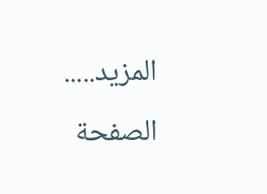المزيد.....
الصفحة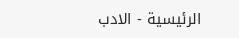الرئيسية - الادب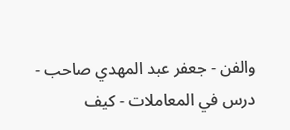والفن - جعفر عبد المهدي صاحب - درس في المعاملات - كيف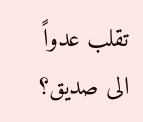تقلب عدواً الى صديق؟